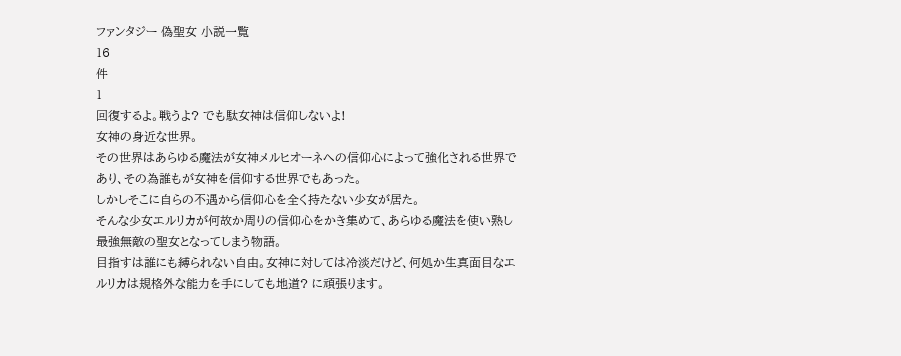ファンタジー 偽聖女 小説一覧
16
件
1
回復するよ。戦うよ? でも駄女神は信仰しないよ!
女神の身近な世界。
その世界はあらゆる魔法が女神メルヒオーネへの信仰心によって強化される世界であり、その為誰もが女神を信仰する世界でもあった。
しかしそこに自らの不遇から信仰心を全く持たない少女が居た。
そんな少女エルリカが何故か周りの信仰心をかき集めて、あらゆる魔法を使い熟し最強無敵の聖女となってしまう物語。
目指すは誰にも縛られない自由。女神に対しては冷淡だけど、何処か生真面目なエルリカは規格外な能力を手にしても地道? に頑張ります。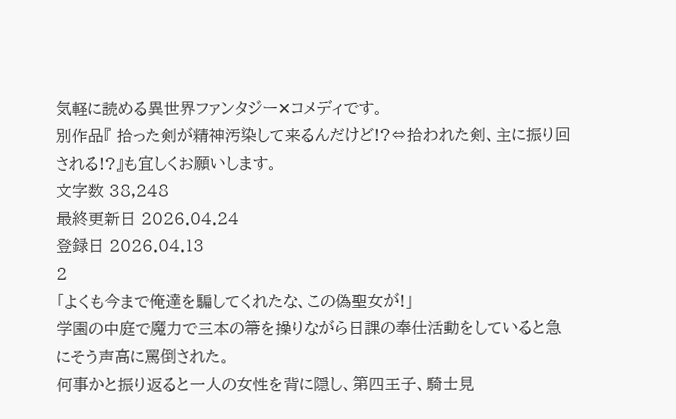気軽に読める異世界ファンタジー✕コメディです。
別作品『 拾った剣が精神汚染して来るんだけど!?⇔拾われた剣、主に振り回される!?』も宜しくお願いします。
文字数 38,248
最終更新日 2026.04.24
登録日 2026.04.13
2
「よくも今まで俺達を騙してくれたな、この偽聖女が!」
学園の中庭で魔力で三本の箒を操りながら日課の奉仕活動をしていると急にそう声高に罵倒された。
何事かと振り返ると一人の女性を背に隠し、第四王子、騎士見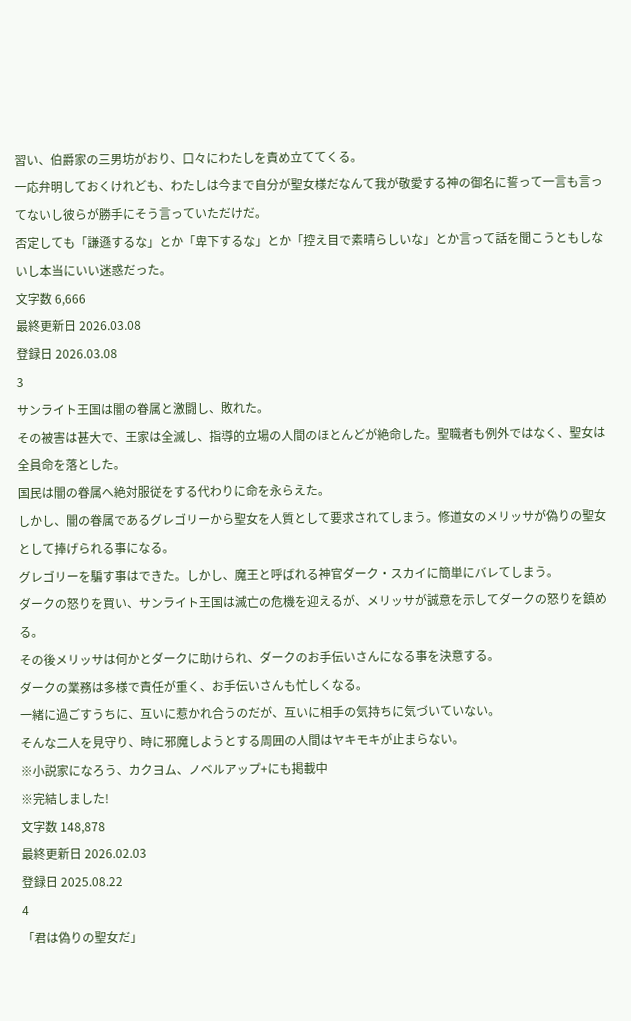習い、伯爵家の三男坊がおり、口々にわたしを責め立ててくる。
一応弁明しておくけれども、わたしは今まで自分が聖女様だなんて我が敬愛する神の御名に誓って一言も言ってないし彼らが勝手にそう言っていただけだ。
否定しても「謙遜するな」とか「卑下するな」とか「控え目で素晴らしいな」とか言って話を聞こうともしないし本当にいい迷惑だった。
文字数 6,666
最終更新日 2026.03.08
登録日 2026.03.08
3
サンライト王国は闇の眷属と激闘し、敗れた。
その被害は甚大で、王家は全滅し、指導的立場の人間のほとんどが絶命した。聖職者も例外ではなく、聖女は全員命を落とした。
国民は闇の眷属へ絶対服従をする代わりに命を永らえた。
しかし、闇の眷属であるグレゴリーから聖女を人質として要求されてしまう。修道女のメリッサが偽りの聖女として捧げられる事になる。
グレゴリーを騙す事はできた。しかし、魔王と呼ばれる神官ダーク・スカイに簡単にバレてしまう。
ダークの怒りを買い、サンライト王国は滅亡の危機を迎えるが、メリッサが誠意を示してダークの怒りを鎮める。
その後メリッサは何かとダークに助けられ、ダークのお手伝いさんになる事を決意する。
ダークの業務は多様で責任が重く、お手伝いさんも忙しくなる。
一緒に過ごすうちに、互いに惹かれ合うのだが、互いに相手の気持ちに気づいていない。
そんな二人を見守り、時に邪魔しようとする周囲の人間はヤキモキが止まらない。
※小説家になろう、カクヨム、ノベルアップ+にも掲載中
※完結しました!
文字数 148,878
最終更新日 2026.02.03
登録日 2025.08.22
4
「君は偽りの聖女だ」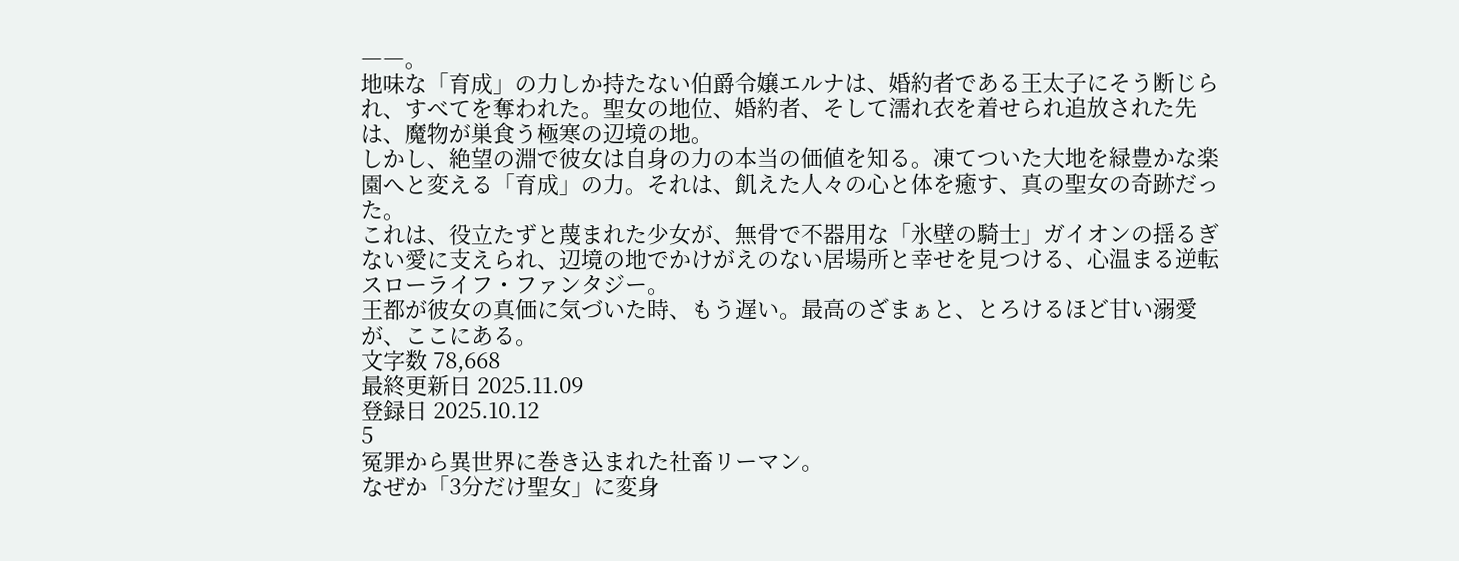――。
地味な「育成」の力しか持たない伯爵令嬢エルナは、婚約者である王太子にそう断じられ、すべてを奪われた。聖女の地位、婚約者、そして濡れ衣を着せられ追放された先は、魔物が巣食う極寒の辺境の地。
しかし、絶望の淵で彼女は自身の力の本当の価値を知る。凍てついた大地を緑豊かな楽園へと変える「育成」の力。それは、飢えた人々の心と体を癒す、真の聖女の奇跡だった。
これは、役立たずと蔑まれた少女が、無骨で不器用な「氷壁の騎士」ガイオンの揺るぎない愛に支えられ、辺境の地でかけがえのない居場所と幸せを見つける、心温まる逆転スローライフ・ファンタジー。
王都が彼女の真価に気づいた時、もう遅い。最高のざまぁと、とろけるほど甘い溺愛が、ここにある。
文字数 78,668
最終更新日 2025.11.09
登録日 2025.10.12
5
冤罪から異世界に巻き込まれた社畜リーマン。
なぜか「3分だけ聖女」に変身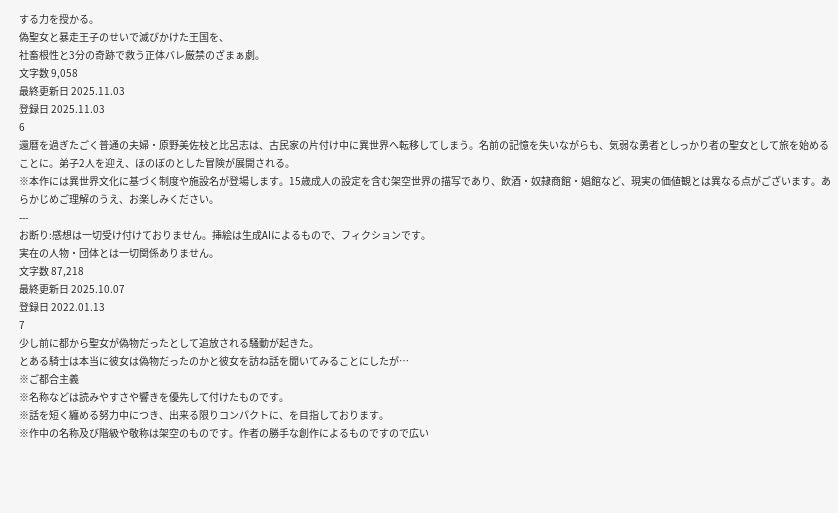する力を授かる。
偽聖女と暴走王子のせいで滅びかけた王国を、
社畜根性と3分の奇跡で救う正体バレ厳禁のざまぁ劇。
文字数 9,058
最終更新日 2025.11.03
登録日 2025.11.03
6
還暦を過ぎたごく普通の夫婦・原野美佐枝と比呂志は、古民家の片付け中に異世界へ転移してしまう。名前の記憶を失いながらも、気弱な勇者としっかり者の聖女として旅を始めることに。弟子2人を迎え、ほのぼのとした冒険が展開される。
※本作には異世界文化に基づく制度や施設名が登場します。15歳成人の設定を含む架空世界の描写であり、飲酒・奴隷商館・娼館など、現実の価値観とは異なる点がございます。あらかじめご理解のうえ、お楽しみください。
---
お断り:感想は一切受け付けておりません。挿絵は生成AIによるもので、フィクションです。
実在の人物・団体とは一切関係ありません。
文字数 87,218
最終更新日 2025.10.07
登録日 2022.01.13
7
少し前に都から聖女が偽物だったとして追放される騒動が起きた。
とある騎士は本当に彼女は偽物だったのかと彼女を訪ね話を聞いてみることにしたが…
※ご都合主義
※名称などは読みやすさや響きを優先して付けたものです。
※話を短く纏める努力中につき、出来る限りコンパクトに、を目指しております。
※作中の名称及び階級や敬称は架空のものです。作者の勝手な創作によるものですので広い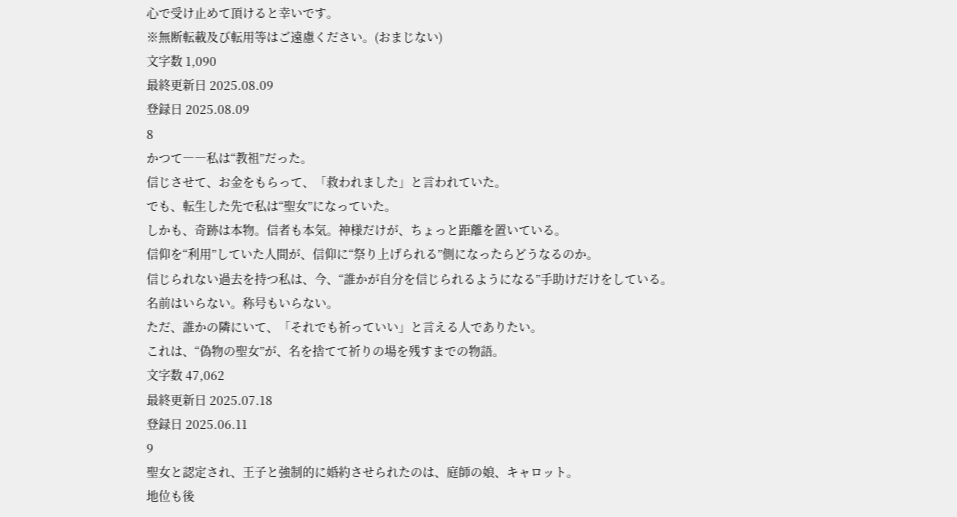心で受け止めて頂けると幸いです。
※無断転載及び転用等はご遠慮ください。(おまじない)
文字数 1,090
最終更新日 2025.08.09
登録日 2025.08.09
8
かつて――私は“教祖”だった。
信じさせて、お金をもらって、「救われました」と言われていた。
でも、転生した先で私は“聖女”になっていた。
しかも、奇跡は本物。信者も本気。神様だけが、ちょっと距離を置いている。
信仰を“利用”していた人間が、信仰に“祭り上げられる”側になったらどうなるのか。
信じられない過去を持つ私は、今、“誰かが自分を信じられるようになる”手助けだけをしている。
名前はいらない。称号もいらない。
ただ、誰かの隣にいて、「それでも祈っていい」と言える人でありたい。
これは、“偽物の聖女”が、名を捨てて祈りの場を残すまでの物語。
文字数 47,062
最終更新日 2025.07.18
登録日 2025.06.11
9
聖女と認定され、王子と強制的に婚約させられたのは、庭師の娘、キャロット。
地位も後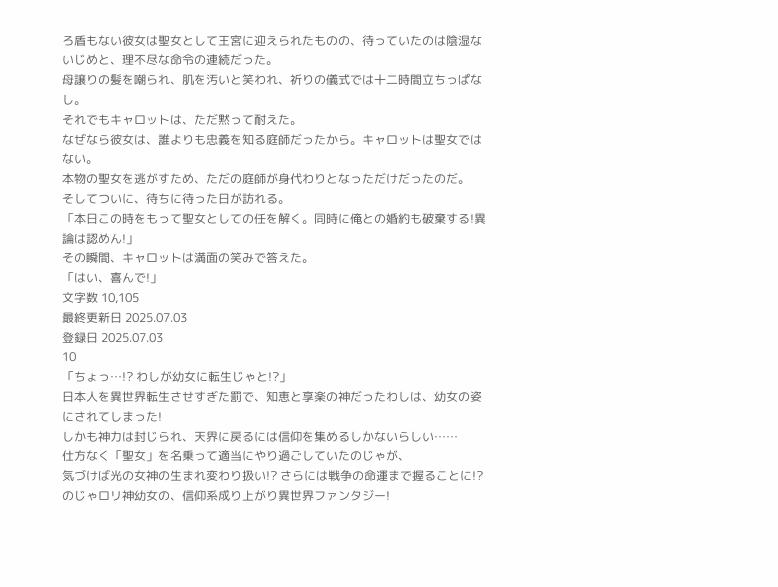ろ盾もない彼女は聖女として王宮に迎えられたものの、待っていたのは陰湿ないじめと、理不尽な命令の連続だった。
母譲りの髪を嘲られ、肌を汚いと笑われ、祈りの儀式では十二時間立ちっぱなし。
それでもキャロットは、ただ黙って耐えた。
なぜなら彼女は、誰よりも忠義を知る庭師だったから。キャロットは聖女ではない。
本物の聖女を逃がすため、ただの庭師が身代わりとなっただけだったのだ。
そしてついに、待ちに待った日が訪れる。
「本日この時をもって聖女としての任を解く。同時に俺との婚約も破棄する!異論は認めん!」
その瞬間、キャロットは満面の笑みで答えた。
「はい、喜んで!」
文字数 10,105
最終更新日 2025.07.03
登録日 2025.07.03
10
「ちょっ…!? わしが幼女に転生じゃと!?」
日本人を異世界転生させすぎた罰で、知恵と享楽の神だったわしは、幼女の姿にされてしまった!
しかも神力は封じられ、天界に戻るには信仰を集めるしかないらしい……
仕方なく「聖女」を名乗って適当にやり過ごしていたのじゃが、
気づけば光の女神の生まれ変わり扱い!? さらには戦争の命運まで握ることに!?
のじゃロリ神幼女の、信仰系成り上がり異世界ファンタジー!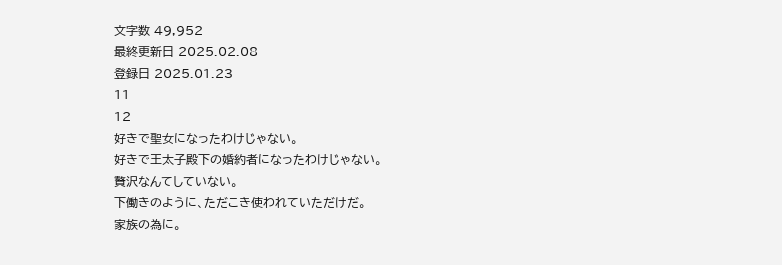文字数 49,952
最終更新日 2025.02.08
登録日 2025.01.23
11
12
好きで聖女になったわけじゃない。
好きで王太子殿下の婚約者になったわけじゃない。
贅沢なんてしていない。
下働きのように、ただこき使われていただけだ。
家族の為に。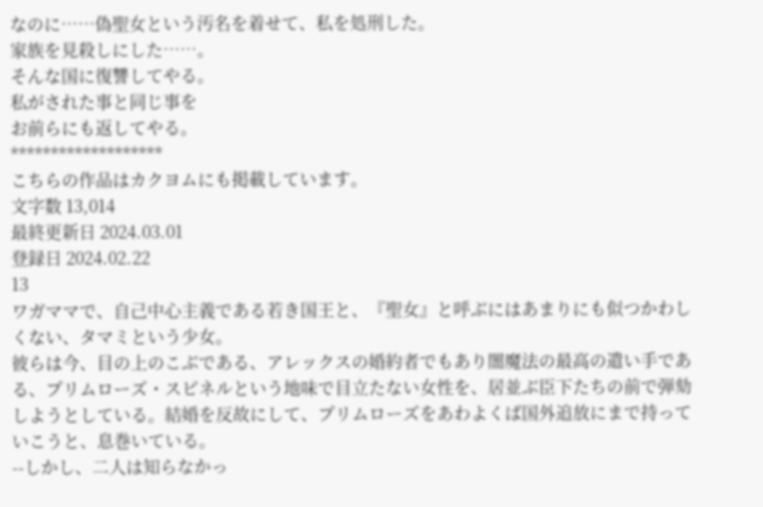なのに……偽聖女という汚名を着せて、私を処刑した。
家族を見殺しにした……。
そんな国に復讐してやる。
私がされた事と同じ事を
お前らにも返してやる。
*******************
こちらの作品はカクヨムにも掲載しています。
文字数 13,014
最終更新日 2024.03.01
登録日 2024.02.22
13
ワガママで、自己中心主義である若き国王と、『聖女』と呼ぶにはあまりにも似つかわしくない、タマミという少女。
彼らは今、目の上のこぶである、アレックスの婚約者でもあり闇魔法の最高の遣い手である、プリムローズ・スピネルという地味で目立たない女性を、居並ぶ臣下たちの前で弾劾しようとしている。結婚を反故にして、プリムローズをあわよくば国外追放にまで持っていこうと、息巻いている。
--しかし、二人は知らなかっ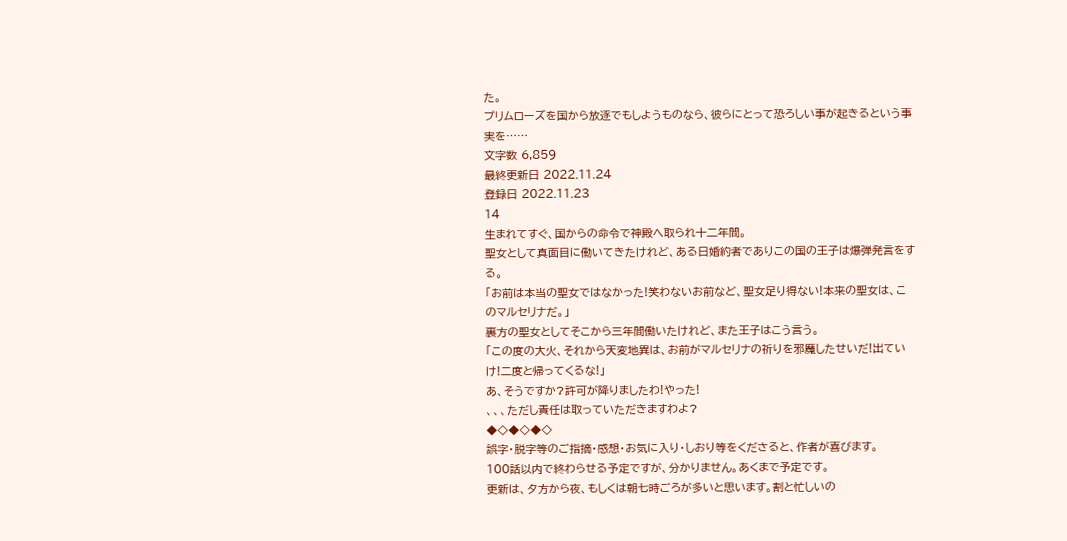た。
プリムローズを国から放逐でもしようものなら、彼らにとって恐ろしい事が起きるという事実を……
文字数 6,859
最終更新日 2022.11.24
登録日 2022.11.23
14
生まれてすぐ、国からの命令で神殿へ取られ十二年間。
聖女として真面目に働いてきたけれど、ある日婚約者でありこの国の王子は爆弾発言をする。
「お前は本当の聖女ではなかった!笑わないお前など、聖女足り得ない!本来の聖女は、このマルセリナだ。」
裏方の聖女としてそこから三年間働いたけれど、また王子はこう言う。
「この度の大火、それから天変地異は、お前がマルセリナの祈りを邪魔したせいだ!出ていけ!二度と帰ってくるな!」
あ、そうですか?許可が降りましたわ!やった!
、、、ただし責任は取っていただきますわよ?
◆◇◆◇◆◇
誤字・脱字等のご指摘・感想・お気に入り・しおり等をくださると、作者が喜びます。
100話以内で終わらせる予定ですが、分かりません。あくまで予定です。
更新は、夕方から夜、もしくは朝七時ごろが多いと思います。割と忙しいの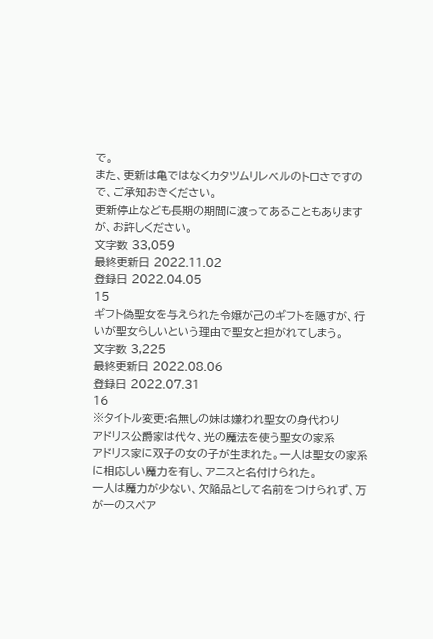で。
また、更新は亀ではなくカタツムリレベルのトロさですので、ご承知おきください。
更新停止なども長期の期間に渡ってあることもありますが、お許しください。
文字数 33,059
最終更新日 2022.11.02
登録日 2022.04.05
15
ギフト偽聖女を与えられた令嬢が己のギフトを隠すが、行いが聖女らしいという理由で聖女と担がれてしまう。
文字数 3,225
最終更新日 2022.08.06
登録日 2022.07.31
16
※タイトル変更:名無しの妹は嫌われ聖女の身代わり
アドリス公爵家は代々、光の魔法を使う聖女の家系
アドリス家に双子の女の子が生まれた。一人は聖女の家系に相応しい魔力を有し、アニスと名付けられた。
一人は魔力が少ない、欠陥品として名前をつけられず、万が一のスペア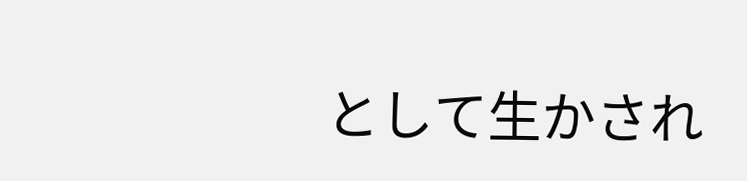として生かされ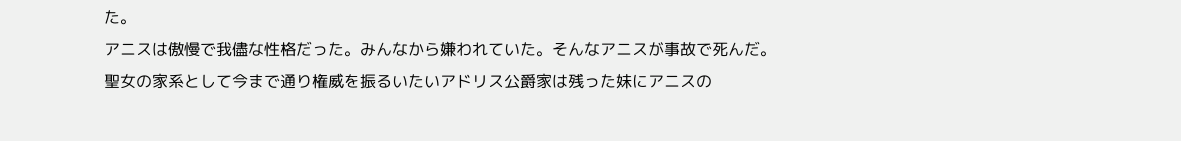た。
アニスは傲慢で我儘な性格だった。みんなから嫌われていた。そんなアニスが事故で死んだ。
聖女の家系として今まで通り権威を振るいたいアドリス公爵家は残った妹にアニスの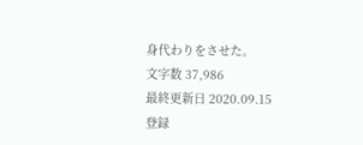身代わりをさせた。
文字数 37,986
最終更新日 2020.09.15
登録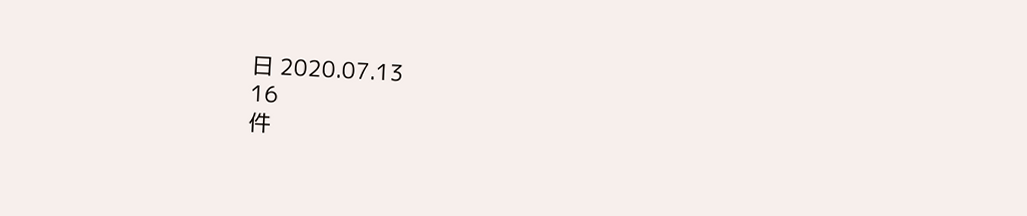日 2020.07.13
16
件